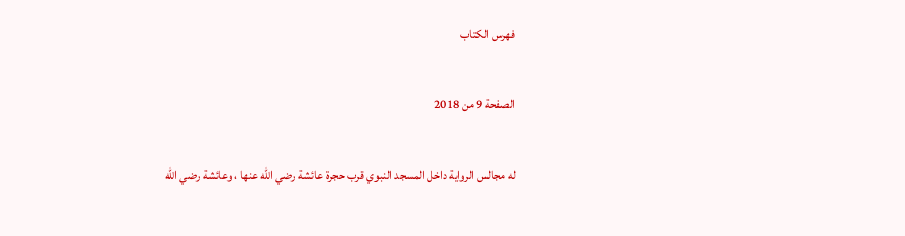فهرس الكتاب

الصفحة 9 من 2018

له مجالس الرواية داخل المسجد النبوي قرب حجرة عائشة رضي الله عنها ، وعائشة رضي الله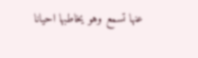عنها تسمع وهو يخاطبها احيانا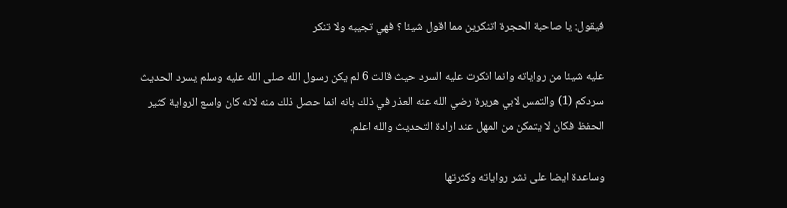فيقول: يا صاحبة الحجرة اتنكرين مما اقول شيئا ؟ فهي تجيبه ولا تنكر

عليه شيئا من رواياته وانما انكرت عليه السرد حيث قالت 6 لم يكن رسول الله صلى الله عليه وسلم يسرد الحديث سردكم (1) والتمس لابي هريرة رضي الله عنه العذر في ذلك بانه انما حصل ذلك منه لانه كان واسع الرواية كثير الحفظ فكان لا يتمكن من المهل عند ارادة التحديث والله اعلم.

وساعدة ايضا على نشر رواياته وكثرتها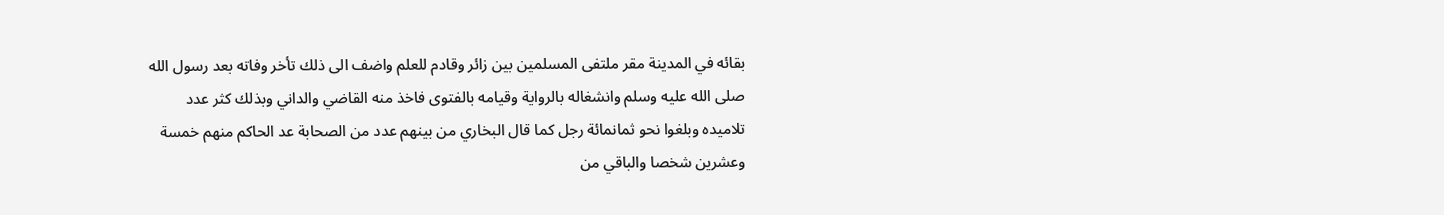بقائه في المدينة مقر ملتفى المسلمين بين زائر وقادم للعلم واضف الى ذلك تأخر وفاته بعد رسول الله صلى الله عليه وسلم وانشغاله بالرواية وقيامه بالفتوى فاخذ منه القاضي والداني وبذلك كثر عدد تلاميده وبلغوا نحو ثمانمائة رجل كما قال البخاري من بينهم عدد من الصحابة عد الحاكم منهم خمسة وعشرين شخصا والباقي من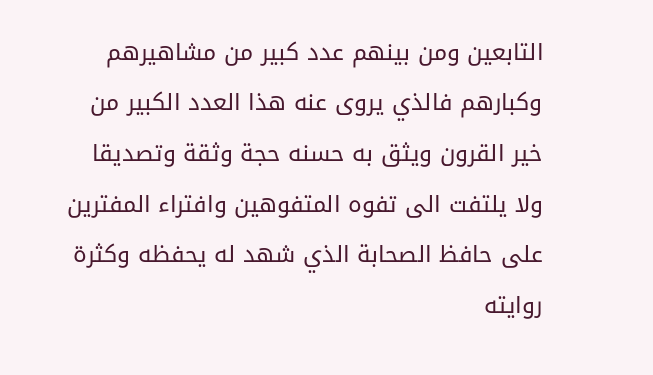التابعين ومن بينهم عدد كبير من مشاهيرهم وكبارهم فالذي يروى عنه هذا العدد الكبير من خير القرون ويثق به حسنه حجة وثقة وتصديقا ولا يلتفت الى تفوه المتفوهين وافتراء المفترين على حافظ الصحابة الذي شهد له يحفظه وكثرة روايته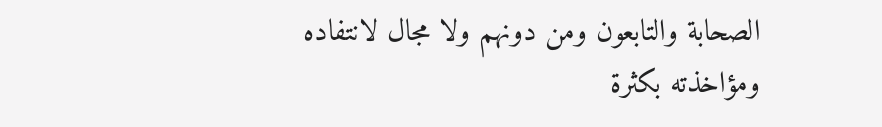الصحابة والتابعون ومن دونهم ولا مجال لانتفاده ومؤاخذته بكثرة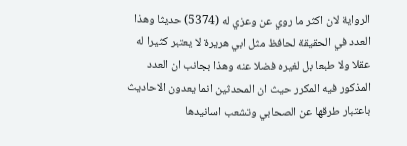الرواية لان اكثر ما روي عن وعزي له (5374) حديثا وهذا العدد في الحقيقة لحافظ مثل ابي هريرة لا يعتبر كثيرا له عقلا ولا طبعا بل لغيره فضلا عنه وهذا بجانب ان العدد المذكور فيه المكرر حيث ان المحدثين انما يعدون الاحاديث باعتبار طرقها عن الصحابي وتشعب اسانيدها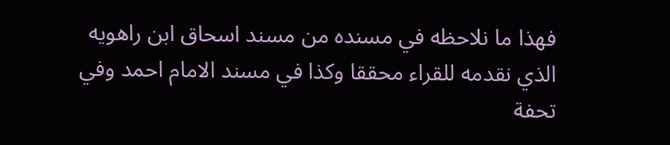فهذا ما نلاحظه في مسنده من مسند اسحاق ابن راهويه الذي نقدمه للقراء محققا وكذا في مسند الامام احمد وفي تحفة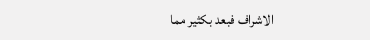الاشراف فبعد بكثير مما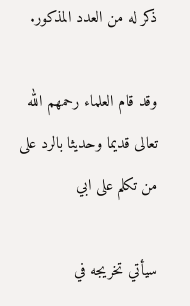ذكر له من العدد المذكور.

وقد قام العلماء رحمهم الله تعالى قديما وحديثا بالرد على من تكلم على ابي

سيأتي تخريجه في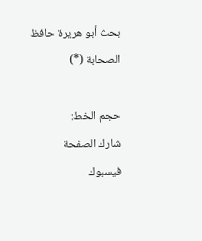بحث أبو هريرة حافظ الصحابة (*)

حجم الخط:
شارك الصفحة
فيسبوك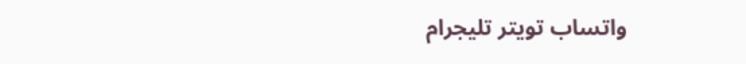واتساب تويتر تليجرام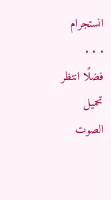انستجرام
. . .
فضلًا انتظر تحميل الصوت